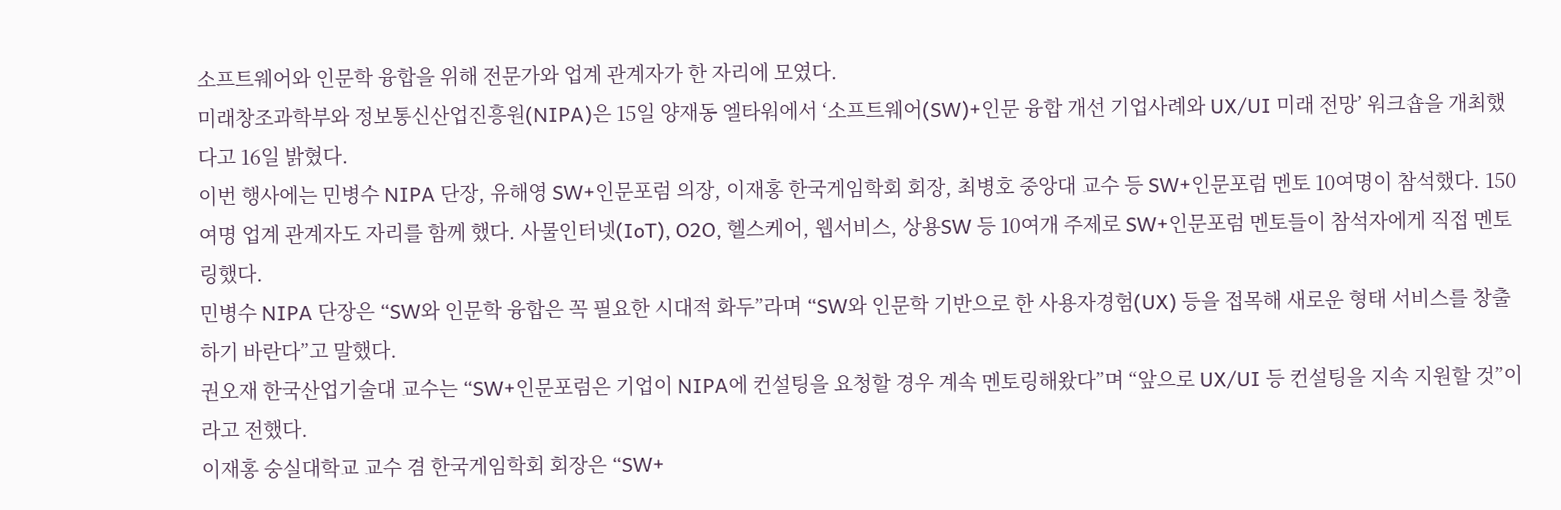소프트웨어와 인문학 융합을 위해 전문가와 업계 관계자가 한 자리에 모였다.
미래창조과학부와 정보통신산업진흥원(NIPA)은 15일 양재동 엘타워에서 ‘소프트웨어(SW)+인문 융합 개선 기업사례와 UX/UI 미래 전망’ 워크숍을 개최했다고 16일 밝혔다.
이번 행사에는 민병수 NIPA 단장, 유해영 SW+인문포럼 의장, 이재홍 한국게임학회 회장, 최병호 중앙대 교수 등 SW+인문포럼 멘토 10여명이 참석했다. 150여명 업계 관계자도 자리를 함께 했다. 사물인터넷(IoT), O2O, 헬스케어, 웹서비스, 상용SW 등 10여개 주제로 SW+인문포럼 멘토들이 참석자에게 직접 멘토링했다.
민병수 NIPA 단장은 “SW와 인문학 융합은 꼭 필요한 시대적 화두”라며 “SW와 인문학 기반으로 한 사용자경험(UX) 등을 접목해 새로운 형태 서비스를 창출하기 바란다”고 말했다.
권오재 한국산업기술대 교수는 “SW+인문포럼은 기업이 NIPA에 컨설팅을 요청할 경우 계속 멘토링해왔다”며 “앞으로 UX/UI 등 컨설팅을 지속 지원할 것”이라고 전했다.
이재홍 숭실대학교 교수 겸 한국게임학회 회장은 “SW+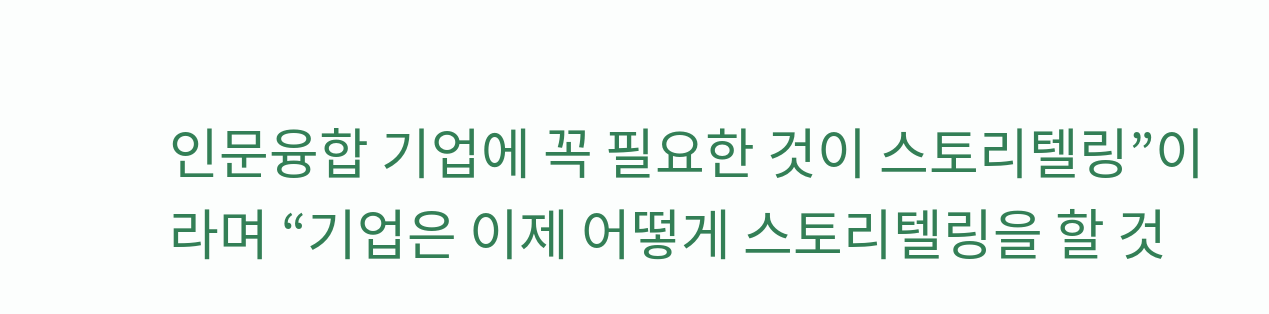인문융합 기업에 꼭 필요한 것이 스토리텔링”이라며 “기업은 이제 어떻게 스토리텔링을 할 것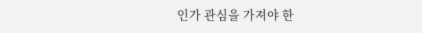인가 관심을 가져야 한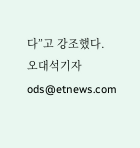다”고 강조했다.
오대석기자 ods@etnews.com